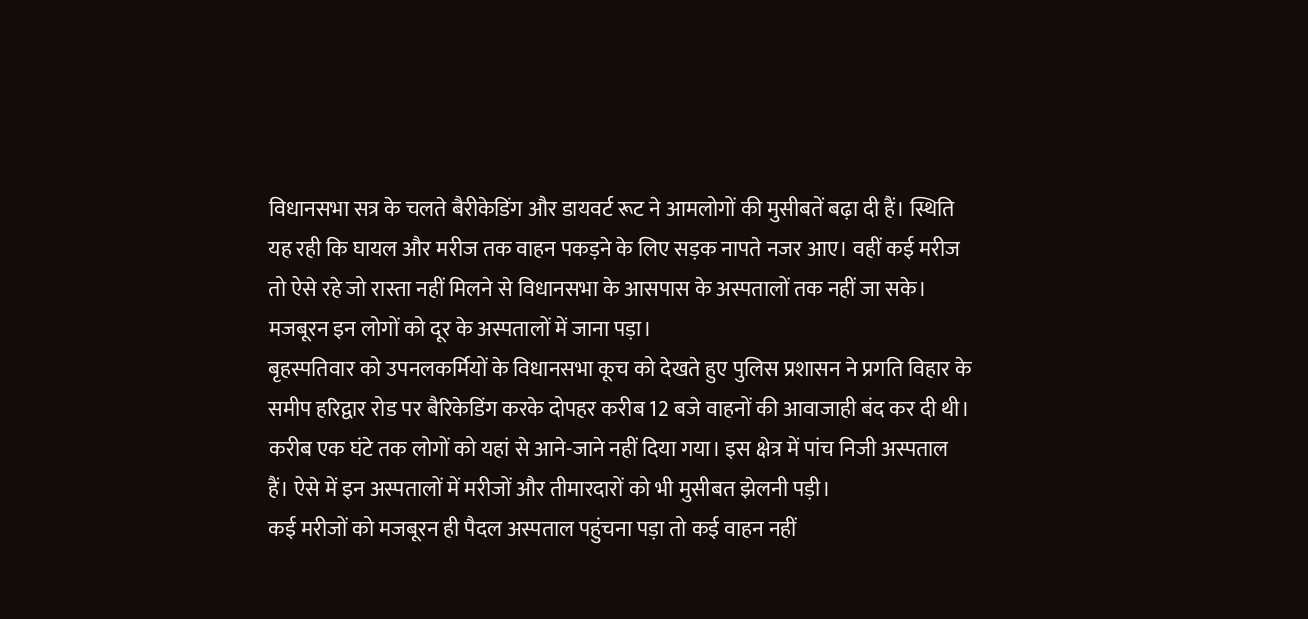विधानसभा सत्र के चलते बैरीकेडिंग और डायवर्ट रूट ने आमलोगों की मुसीबतें बढ़ा दी हैं। स्थिति यह रही कि घायल और मरीज तक वाहन पकड़ने के लिए सड़क नापते नजर आए। वहीं कई मरीज तो ऐसे रहे जो रास्ता नहीं मिलने से विधानसभा के आसपास के अस्पतालों तक नहीं जा सके। मजबूरन इन लोगों को दूर के अस्पतालों में जाना पड़ा।
बृहस्पतिवार को उपनलकर्मियों के विधानसभा कूच को देखते हुए पुलिस प्रशासन ने प्रगति विहार के समीप हरिद्वार रोड पर बैरिकेडिंग करके दोपहर करीब 12 बजे वाहनों की आवाजाही बंद कर दी थी। करीब एक घंटे तक लोगों को यहां से आने-जाने नहीं दिया गया। इस क्षेत्र में पांच निजी अस्पताल हैं। ऐसे में इन अस्पतालों में मरीजों और तीमारदारों को भी मुसीबत झेलनी पड़ी।
कई मरीजों को मजबूरन ही पैदल अस्पताल पहुंचना पड़ा तो कई वाहन नहीं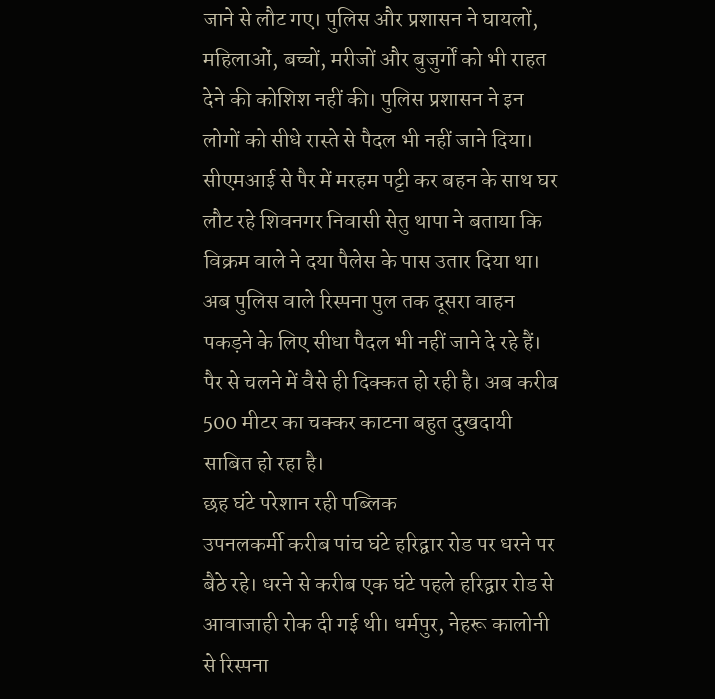जाने से लौट गए। पुलिस और प्रशासन ने घायलों, महिलाओं, बच्चों, मरीजों और बुजुर्गों को भी राहत देने की कोशिश नहीं की। पुलिस प्रशासन ने इन लोगों को सीधे रास्ते से पैदल भी नहीं जाने दिया।
सीएमआई से पैर में मरहम पट्टी कर बहन के साथ घर लौट रहे शिवनगर निवासी सेतु थापा ने बताया कि विक्रम वाले ने दया पैलेस के पास उतार दिया था। अब पुलिस वाले रिस्पना पुल तक दूसरा वाहन पकड़ने के लिए सीधा पैदल भी नहीं जाने दे रहे हैं। पैर से चलने में वैसे ही दिक्कत हो रही है। अब करीब 500 मीटर का चक्कर काटना बहुत दुखदायी साबित हो रहा है।
छह घंटे परेशान रही पब्लिक
उपनलकर्मी करीब पांच घंटे हरिद्वार रोड पर धरने पर बैठे रहे। धरने से करीब एक घंटे पहले हरिद्वार रोड से आवाजाही रोक दी गई थी। धर्मपुर, नेहरू कालोनी से रिस्पना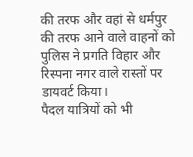की तरफ और वहां से धर्मपुर की तरफ आने वाले वाहनों को पुलिस ने प्रगति विहार और रिस्पना नगर वाले रास्तों पर डायवर्ट किया।
पैदल यात्रियों को भी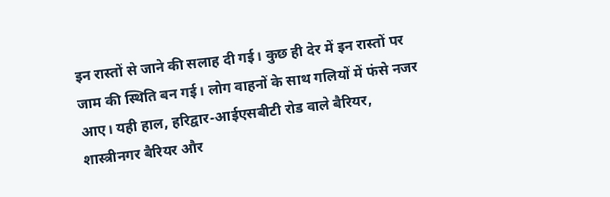इन रास्तों से जाने की सलाह दी गई। कुछ ही देर में इन रास्तों पर जाम की स्थिति बन गई। लोग वाहनों के साथ गलियों में फंसे नजर आए। यही हाल, हरिद्वार-आईएसबीटी रोड वाले बैरियर, शास्त्रीनगर बैरियर और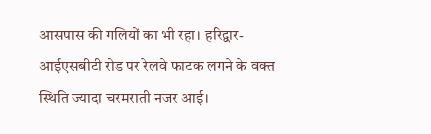आसपास की गलियों का भी रहा। हरिद्वार-आईएसबीटी रोड पर रेलवे फाटक लगने के वक्त स्थिति ज्यादा चरमराती नजर आई।